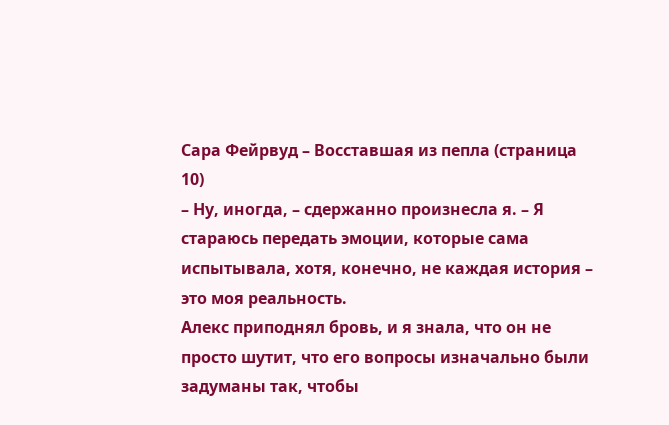Сара Фейрвуд – Восставшая из пепла (страница 10)
– Ну, иногда, – сдержанно произнесла я. – Я стараюсь передать эмоции, которые сама испытывала, хотя, конечно, не каждая история – это моя реальность.
Алекс приподнял бровь, и я знала, что он не просто шутит, что его вопросы изначально были задуманы так, чтобы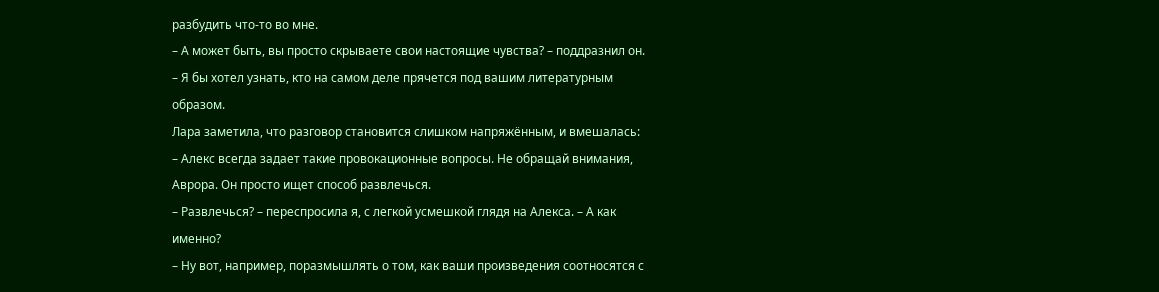разбудить что-то во мне.
– А может быть, вы просто скрываете свои настоящие чувства? – поддразнил он. – Я бы хотел узнать, кто на самом деле прячется под вашим литературным образом.
Лара заметила, что разговор становится слишком напряжённым, и вмешалась:
– Алекс всегда задает такие провокационные вопросы. Не обращай внимания, Аврора. Он просто ищет способ развлечься.
– Развлечься? – переспросила я, с легкой усмешкой глядя на Алекса. – А как именно?
– Ну вот, например, поразмышлять о том, как ваши произведения соотносятся с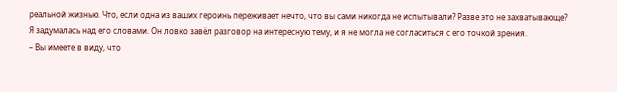реальной жизнью. Что, если одна из ваших героинь переживает нечто, что вы сами никогда не испытывали? Разве это не захватывающе?
Я задумалась над его словами. Он ловко завёл разговор на интересную тему, и я не могла не согласиться с его точкой зрения.
– Вы имеете в виду, что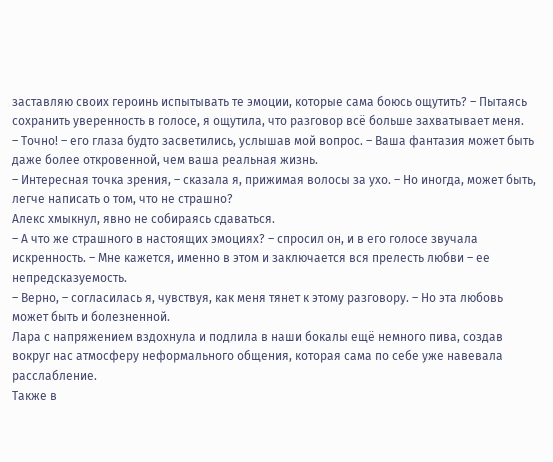заставляю своих героинь испытывать те эмоции, которые сама боюсь ощутить? – Пытаясь сохранить уверенность в голосе, я ощутила, что разговор всё больше захватывает меня.
– Точно! – его глаза будто засветились, услышав мой вопрос. – Ваша фантазия может быть даже более откровенной, чем ваша реальная жизнь.
– Интересная точка зрения, – сказала я, прижимая волосы за ухо. – Но иногда, может быть, легче написать о том, что не страшно?
Алекс хмыкнул, явно не собираясь сдаваться.
– А что же страшного в настоящих эмоциях? – спросил он, и в его голосе звучала искренность. – Мне кажется, именно в этом и заключается вся прелесть любви – ее непредсказуемость.
– Верно, – согласилась я, чувствуя, как меня тянет к этому разговору. – Но эта любовь может быть и болезненной.
Лара с напряжением вздохнула и подлила в наши бокалы ещё немного пива, создав вокруг нас атмосферу неформального общения, которая сама по себе уже навевала расслабление.
Также в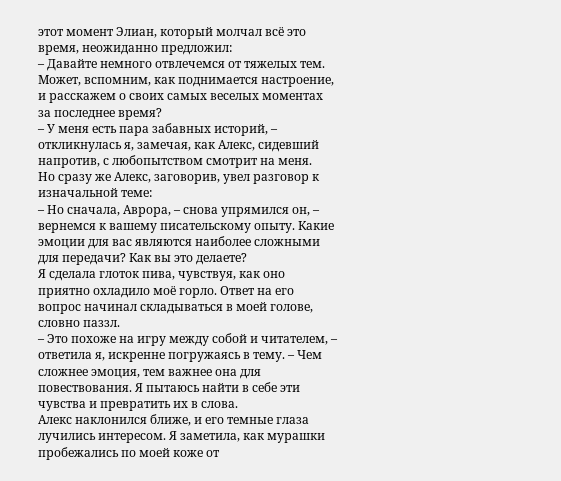этот момент Элиан, который молчал всё это время, неожиданно предложил:
– Давайте немного отвлечемся от тяжелых тем. Может, вспомним, как поднимается настроение, и расскажем о своих самых веселых моментах за последнее время?
– У меня есть пара забавных историй, – откликнулась я, замечая, как Алекс, сидевший напротив, с любопытством смотрит на меня.
Но сразу же Алекс, заговорив, увел разговор к изначальной теме:
– Но сначала, Аврора, – снова упрямился он, – вернемся к вашему писательскому опыту. Какие эмоции для вас являются наиболее сложными для передачи? Как вы это делаете?
Я сделала глоток пива, чувствуя, как оно приятно охладило моё горло. Ответ на его вопрос начинал складываться в моей голове, словно паззл.
– Это похоже на игру между собой и читателем, – ответила я, искренне погружаясь в тему. – Чем сложнее эмоция, тем важнее она для повествования. Я пытаюсь найти в себе эти чувства и превратить их в слова.
Алекс наклонился ближе, и его темные глаза лучились интересом. Я заметила, как мурашки пробежались по моей коже от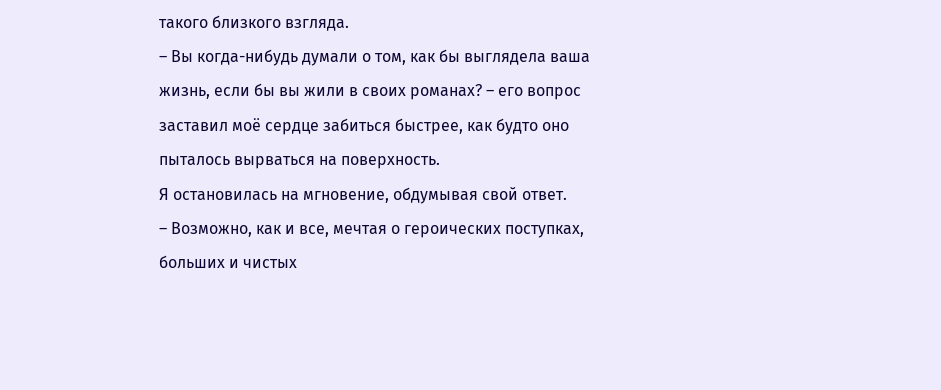такого близкого взгляда.
– Вы когда-нибудь думали о том, как бы выглядела ваша жизнь, если бы вы жили в своих романах? – его вопрос заставил моё сердце забиться быстрее, как будто оно пыталось вырваться на поверхность.
Я остановилась на мгновение, обдумывая свой ответ.
– Возможно, как и все, мечтая о героических поступках, больших и чистых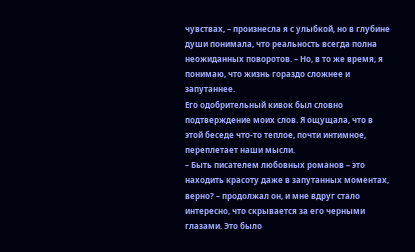чувствах, – произнесла я с улыбкой, но в глубине души понимала, что реальность всегда полна неожиданных поворотов. – Но, в то же время, я понимаю, что жизнь гораздо сложнее и запутаннее.
Его одобрительный кивок был словно подтверждение моих слов. Я ощущала, что в этой беседе что-то теплое, почти интимное, переплетает наши мысли.
– Быть писателем любовных романов – это находить красоту даже в запутанных моментах, верно? – продолжал он, и мне вдруг стало интересно, что скрывается за его черными глазами. Это было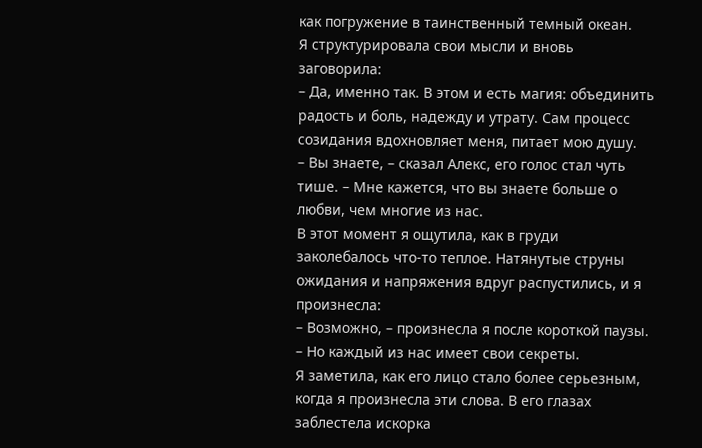как погружение в таинственный темный океан.
Я структурировала свои мысли и вновь заговорила:
– Да, именно так. В этом и есть магия: объединить радость и боль, надежду и утрату. Сам процесс созидания вдохновляет меня, питает мою душу.
– Вы знаете, – сказал Алекс, его голос стал чуть тише. – Мне кажется, что вы знаете больше о любви, чем многие из нас.
В этот момент я ощутила, как в груди заколебалось что-то теплое. Натянутые струны ожидания и напряжения вдруг распустились, и я произнесла:
– Возможно, – произнесла я после короткой паузы. – Но каждый из нас имеет свои секреты.
Я заметила, как его лицо стало более серьезным, когда я произнесла эти слова. В его глазах заблестела искорка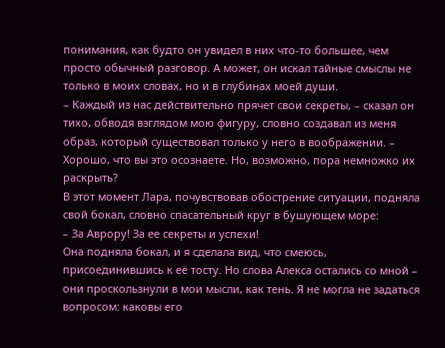понимания, как будто он увидел в них что-то большее, чем просто обычный разговор. А может, он искал тайные смыслы не только в моих словах, но и в глубинах моей души.
– Каждый из нас действительно прячет свои секреты, – сказал он тихо, обводя взглядом мою фигуру, словно создавал из меня образ, который существовал только у него в воображении. – Хорошо, что вы это осознаете. Но, возможно, пора немножко их раскрыть?
В этот момент Лара, почувствовав обострение ситуации, подняла свой бокал, словно спасательный круг в бушующем море:
– За Аврору! За ее секреты и успехи!
Она подняла бокал, и я сделала вид, что смеюсь, присоединившись к её тосту. Но слова Алекса остались со мной – они проскользнули в мои мысли, как тень. Я не могла не задаться вопросом: каковы его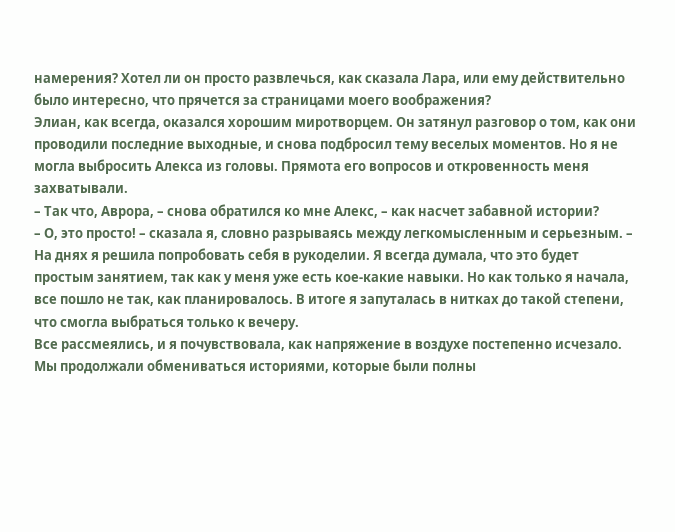намерения? Хотел ли он просто развлечься, как сказала Лара, или ему действительно было интересно, что прячется за страницами моего воображения?
Элиан, как всегда, оказался хорошим миротворцем. Он затянул разговор о том, как они проводили последние выходные, и снова подбросил тему веселых моментов. Но я не могла выбросить Алекса из головы. Прямота его вопросов и откровенность меня захватывали.
– Так что, Аврора, – снова обратился ко мне Алекс, – как насчет забавной истории?
– О, это просто! – сказала я, словно разрываясь между легкомысленным и серьезным. – На днях я решила попробовать себя в рукоделии. Я всегда думала, что это будет простым занятием, так как у меня уже есть кое-какие навыки. Но как только я начала, все пошло не так, как планировалось. В итоге я запуталась в нитках до такой степени, что смогла выбраться только к вечеру.
Все рассмеялись, и я почувствовала, как напряжение в воздухе постепенно исчезало. Мы продолжали обмениваться историями, которые были полны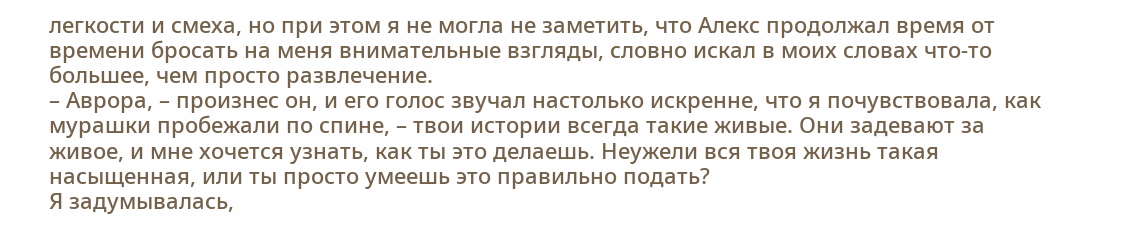легкости и смеха, но при этом я не могла не заметить, что Алекс продолжал время от времени бросать на меня внимательные взгляды, словно искал в моих словах что-то большее, чем просто развлечение.
– Аврора, – произнес он, и его голос звучал настолько искренне, что я почувствовала, как мурашки пробежали по спине, – твои истории всегда такие живые. Они задевают за живое, и мне хочется узнать, как ты это делаешь. Неужели вся твоя жизнь такая насыщенная, или ты просто умеешь это правильно подать?
Я задумывалась,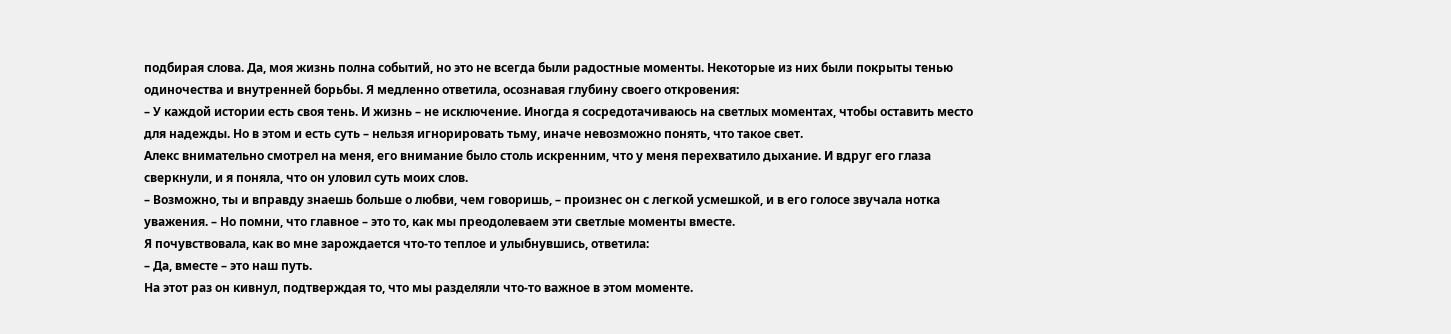подбирая слова. Да, моя жизнь полна событий, но это не всегда были радостные моменты. Некоторые из них были покрыты тенью одиночества и внутренней борьбы. Я медленно ответила, осознавая глубину своего откровения:
– У каждой истории есть своя тень. И жизнь – не исключение. Иногда я сосредотачиваюсь на светлых моментах, чтобы оставить место для надежды. Но в этом и есть суть – нельзя игнорировать тьму, иначе невозможно понять, что такое свет.
Алекс внимательно смотрел на меня, его внимание было столь искренним, что у меня перехватило дыхание. И вдруг его глаза сверкнули, и я поняла, что он уловил суть моих слов.
– Возможно, ты и вправду знаешь больше о любви, чем говоришь, – произнес он с легкой усмешкой, и в его голосе звучала нотка уважения. – Но помни, что главное – это то, как мы преодолеваем эти светлые моменты вместе.
Я почувствовала, как во мне зарождается что-то теплое и улыбнувшись, ответила:
– Да, вместе – это наш путь.
На этот раз он кивнул, подтверждая то, что мы разделяли что-то важное в этом моменте.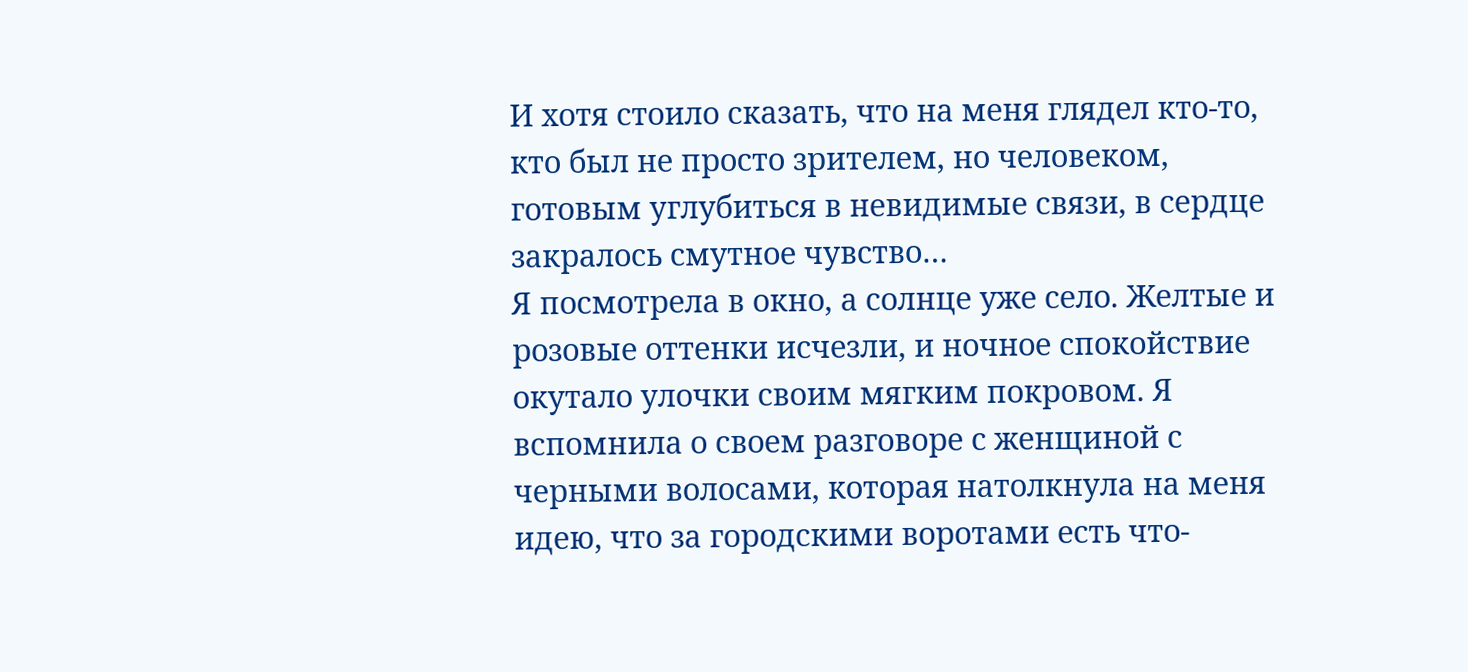И хотя стоило сказать, что на меня глядел кто-то, кто был не просто зрителем, но человеком, готовым углубиться в невидимые связи, в сердце закралось смутное чувство…
Я посмотрела в окно, а солнце уже село. Желтые и розовые оттенки исчезли, и ночное спокойствие окутало улочки своим мягким покровом. Я вспомнила о своем разговоре с женщиной с черными волосами, которая натолкнула на меня идею, что за городскими воротами есть что-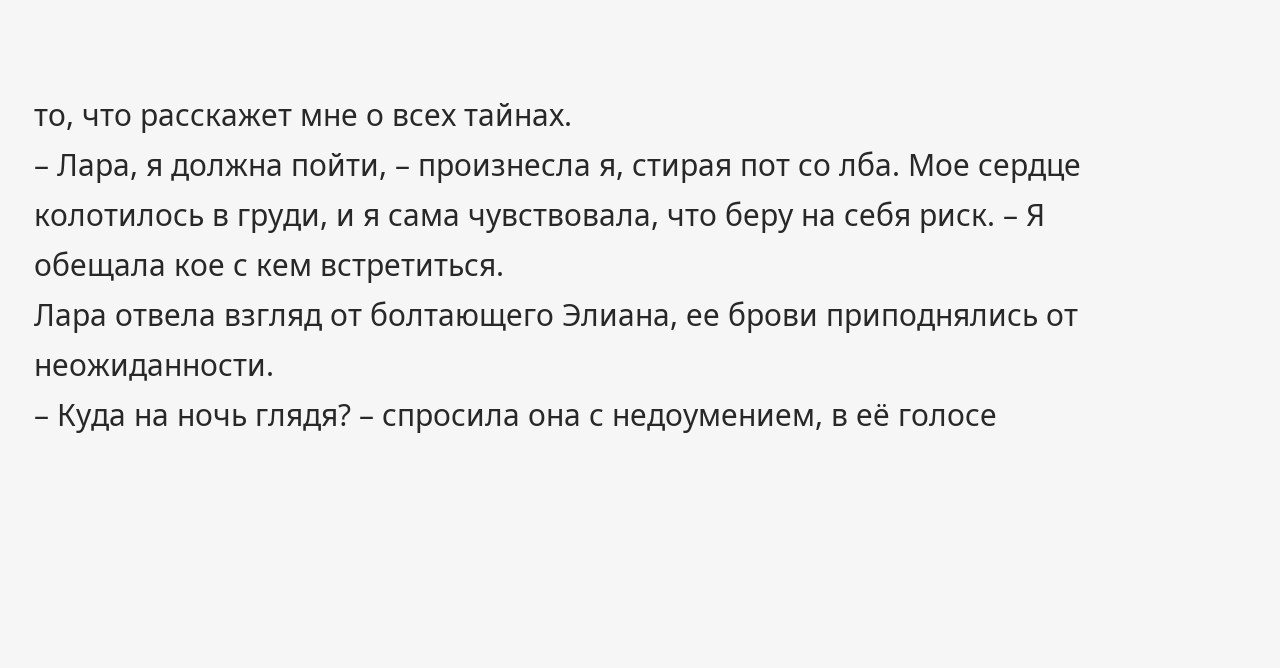то, что расскажет мне о всех тайнах.
– Лара, я должна пойти, – произнесла я, стирая пот со лба. Мое сердце колотилось в груди, и я сама чувствовала, что беру на себя риск. – Я обещала кое с кем встретиться.
Лара отвела взгляд от болтающего Элиана, ее брови приподнялись от неожиданности.
– Куда на ночь глядя? – спросила она с недоумением, в её голосе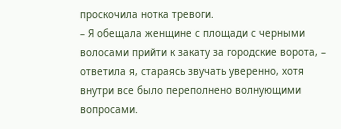проскочила нотка тревоги.
– Я обещала женщине с площади с черными волосами прийти к закату за городские ворота, – ответила я, стараясь звучать уверенно, хотя внутри все было переполнено волнующими вопросами.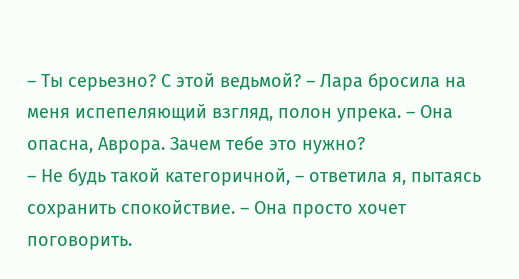– Ты серьезно? С этой ведьмой? – Лара бросила на меня испепеляющий взгляд, полон упрека. – Она опасна, Аврора. Зачем тебе это нужно?
– Не будь такой категоричной, – ответила я, пытаясь сохранить спокойствие. – Она просто хочет поговорить.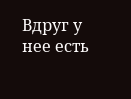Вдруг у нее есть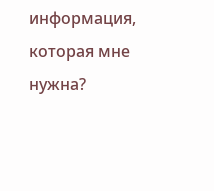информация, которая мне нужна?